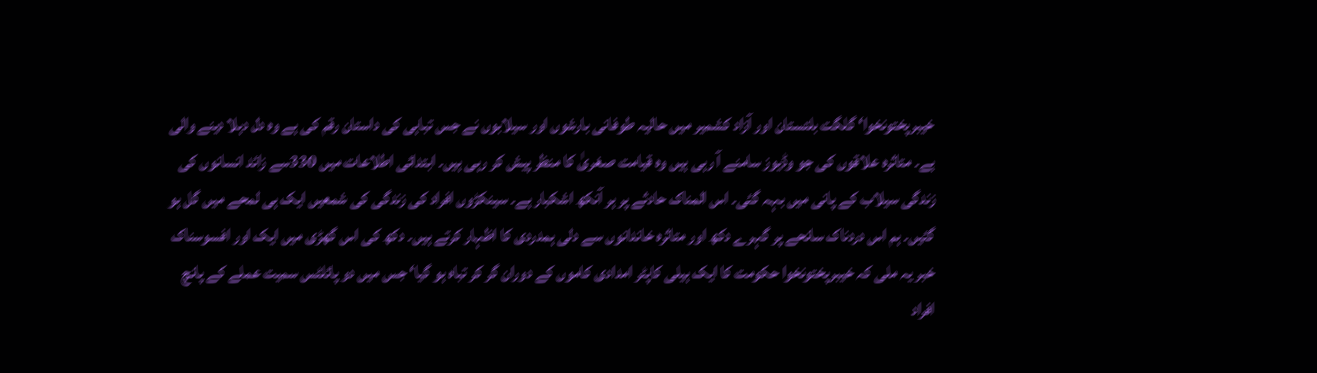خیبرپختونخوا‘ گلگت بلتستان اور آزاد کشمیر میں حالیہ طوفانی بارشوں اور سیلابوں نے جس تباہی کی داستان رقم کی ہے وہ دل دہلا دینے والی ہے۔ متاثرہ علاقوں کی جو وڈیوز سامنے آ رہی ہیں وہ قیامت صغریٰ کا منظر پیش کر رہی ہیں۔ ابتدائی اطلاعات میں 330سے زائد انسانوں کی زندگی سیلاب کے پانی میں بہہ گئی۔ اس المناک حادثے پر ہر آنکھ اشکبار ہے۔ سینکڑوں افراد کی زندگی کی شمعیں ایک ہی لمحے میں گل ہو گئیں۔ ہم اس دردناک سانحے پر گہرے دکھ اور متاثرہ خاندانوں سے دلی ہمدردی کا اظہار کرتے ہیں۔ دکھ کی اس گھڑی میں ایک اور افسوسناک خبر یہ ملی کہ خیبرپختونخوا حکومت کا ایک ہیلی کاپٹر امدادی کاموں کے دوران گر کر تباہ ہو گیا‘ جس میں دو پائلٹس سمیت عملے کے پانچ افراد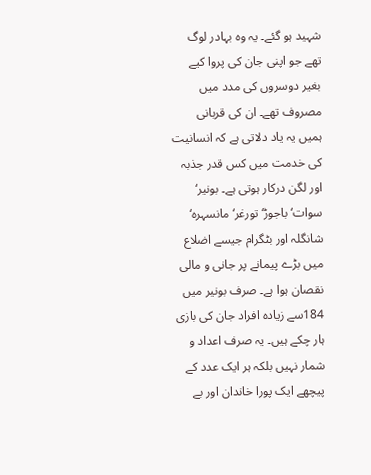شہید ہو گئے۔ یہ وہ بہادر لوگ تھے جو اپنی جان کی پروا کیے بغیر دوسروں کی مدد میں مصروف تھے۔ ان کی قربانی ہمیں یہ یاد دلاتی ہے کہ انسانیت کی خدمت میں کس قدر جذبہ اور لگن درکار ہوتی ہے۔ بونیر‘ سوات‘ باجوڑ‘ تورغر‘ مانسہرہ‘ شانگلہ اور بٹگرام جیسے اضلاع میں بڑے پیمانے پر جانی و مالی نقصان ہوا ہے۔ صرف بونیر میں 184سے زیادہ افراد جان کی بازی ہار چکے ہیں۔ یہ صرف اعداد و شمار نہیں بلکہ ہر ایک عدد کے پیچھے ایک پورا خاندان اور بے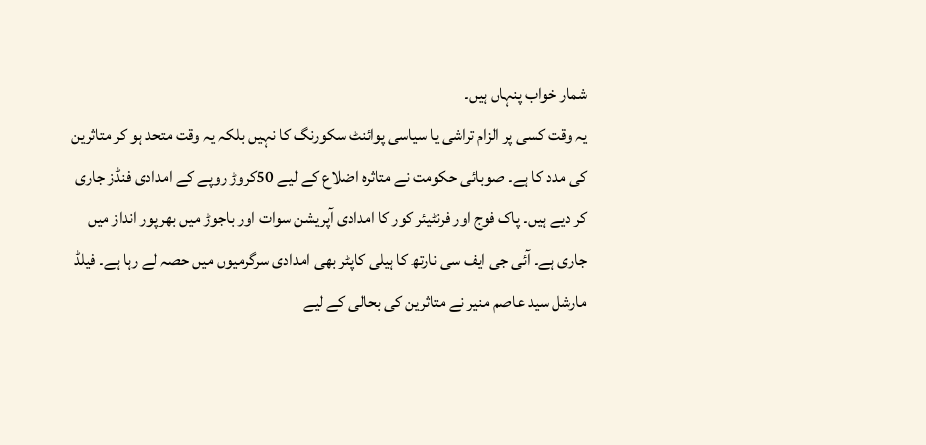شمار خواب پنہاں ہیں۔
یہ وقت کسی پر الزام تراشی یا سیاسی پوائنٹ سکورنگ کا نہیں بلکہ یہ وقت متحد ہو کر متاثرین کی مدد کا ہے۔ صوبائی حکومت نے متاثرہ اضلاع کے لیے 50کروڑ روپے کے امدادی فنڈز جاری کر دیے ہیں۔ پاک فوج اور فرنٹیئر کور کا امدادی آپریشن سوات اور باجوڑ میں بھرپور انداز میں جاری ہے۔ آئی جی ایف سی نارتھ کا ہیلی کاپٹر بھی امدادی سرگرمیوں میں حصہ لے رہا ہے۔ فیلڈ مارشل سید عاصم منیر نے متاثرین کی بحالی کے لیے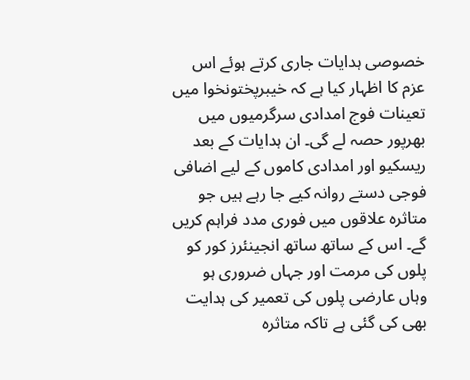خصوصی ہدایات جاری کرتے ہوئے اس عزم کا اظہار کیا ہے کہ خیبرپختونخوا میں تعینات فوج امدادی سرگرمیوں میں بھرپور حصہ لے گی۔ ان ہدایات کے بعد ریسکیو اور امدادی کاموں کے لیے اضافی فوجی دستے روانہ کیے جا رہے ہیں جو متاثرہ علاقوں میں فوری مدد فراہم کریں گے۔ اس کے ساتھ ساتھ انجینئرز کور کو پلوں کی مرمت اور جہاں ضروری ہو وہاں عارضی پلوں کی تعمیر کی ہدایت بھی کی گئی ہے تاکہ متاثرہ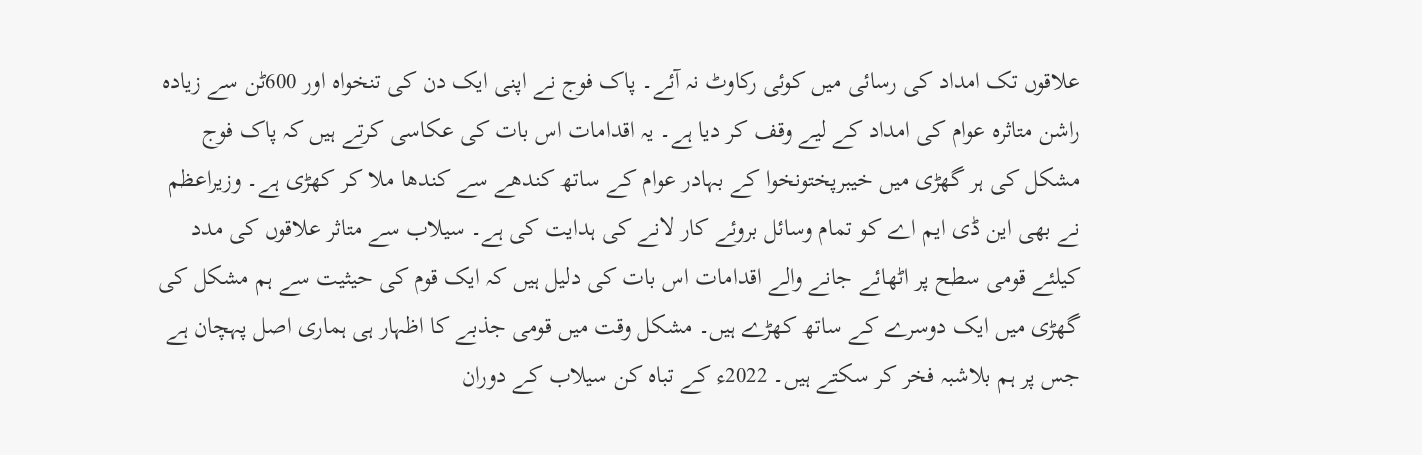علاقوں تک امداد کی رسائی میں کوئی رکاوٹ نہ آئے۔ پاک فوج نے اپنی ایک دن کی تنخواہ اور 600ٹن سے زیادہ راشن متاثرہ عوام کی امداد کے لیے وقف کر دیا ہے۔ یہ اقدامات اس بات کی عکاسی کرتے ہیں کہ پاک فوج مشکل کی ہر گھڑی میں خیبرپختونخوا کے بہادر عوام کے ساتھ کندھے سے کندھا ملا کر کھڑی ہے۔ وزیراعظم نے بھی این ڈی ایم اے کو تمام وسائل بروئے کار لانے کی ہدایت کی ہے۔ سیلاب سے متاثر علاقوں کی مدد کیلئے قومی سطح پر اٹھائے جانے والے اقدامات اس بات کی دلیل ہیں کہ ایک قوم کی حیثیت سے ہم مشکل کی گھڑی میں ایک دوسرے کے ساتھ کھڑے ہیں۔ مشکل وقت میں قومی جذبے کا اظہار ہی ہماری اصل پہچان ہے جس پر ہم بلاشبہ فخر کر سکتے ہیں۔ 2022ء کے تباہ کن سیلاب کے دوران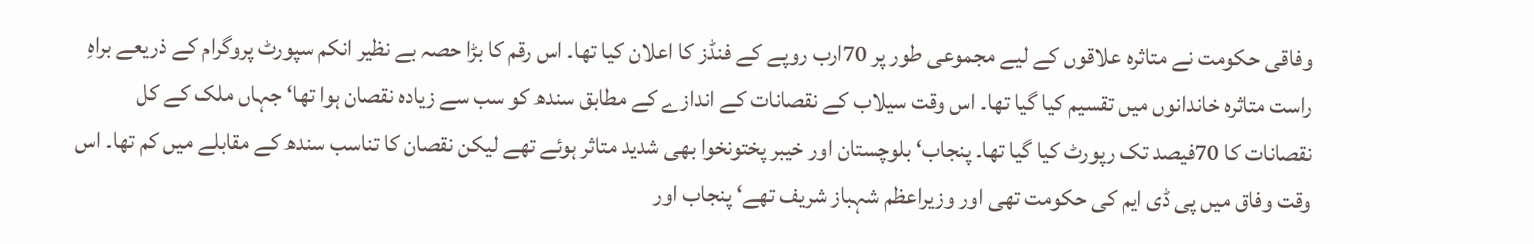وفاقی حکومت نے متاثرہ علاقوں کے لیے مجموعی طور پر 70ارب روپے کے فنڈز کا اعلان کیا تھا۔ اس رقم کا بڑا حصہ بے نظیر انکم سپورٹ پروگرام کے ذریعے براہِ راست متاثرہ خاندانوں میں تقسیم کیا گیا تھا۔ اس وقت سیلاب کے نقصانات کے اندازے کے مطابق سندھ کو سب سے زیادہ نقصان ہوا تھا‘ جہاں ملک کے کل نقصانات کا 70فیصد تک رپورٹ کیا گیا تھا۔ پنجاب‘ بلوچستان اور خیبر پختونخوا بھی شدید متاثر ہوئے تھے لیکن نقصان کا تناسب سندھ کے مقابلے میں کم تھا۔ اس وقت وفاق میں پی ڈی ایم کی حکومت تھی اور وزیراعظم شہباز شریف تھے‘ پنجاب اور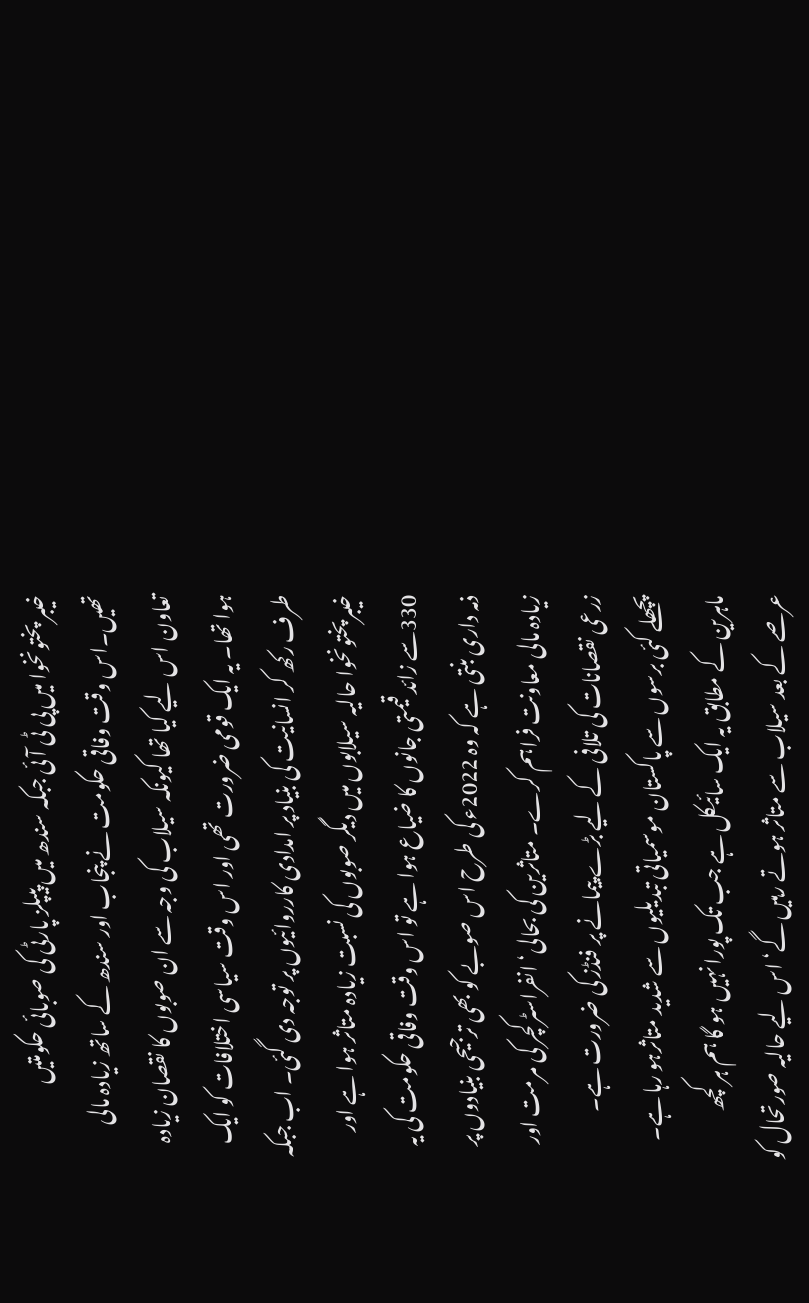خیبر پختونخوا میں پی ٹی آئی جبکہ سندھ میں پیپلز پارٹی کی صوبائی حکومتیں تھیں۔اس وقت وفاقی حکومت نے پنجاب اور سندھ کے ساتھ زیادہ مالی تعاون اس لیے کیا تھا کیونکہ سیلاب کی وجہ سے ان صوبوں کا نقصان زیادہ ہوا تھا۔ یہ ایک قومی ضرورت تھی اور اس وقت سیاسی اختلافات کو ایک طرف رکھ کر انسانیت کی بنیاد پر امدادی کارروائیوں پر توجہ دی گئی۔ اب جبکہ خیبرپختونخوا حالیہ سیلابوں میں دیگر صوبوں کی نسبت زیادہ متاثر ہوا ہے اور 330سے زائد قیمتی جانوں کا ضیاع ہوا ہے تو اس وقت وفاقی حکومت کی یہ ذمہ داری بنتی ہے کہ وہ 2022ء کی طرح اس صوبے کو بھی ترجیحی بنیادوں پر زیادہ مالی معاونت فراہم کرے۔ متاثرین کی بحالی‘ انفراسٹرکچر کی مرمت اور زرعی نقصانات کی تلافی کے لیے بڑے پیمانے پر فنڈز کی ضرورت ہے۔
پچھلے کئی برسوں سے پاکستان موسمیاتی تبدیلیوں سے شدید متاثرہو رہا ہے۔ ماہرین کے مطابق یہ ایک سائیکل ہے جب تک پورا نہیں ہو گا ہم ہر کچھ عرصے کے بعد سیلاب سے متاثر ہوتے رہیں گے‘ اس لیے حالیہ صورتحال کو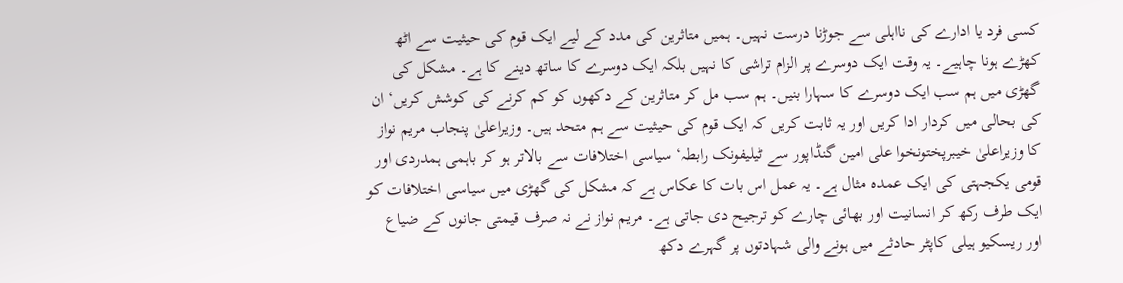کسی فرد یا ادارے کی نااہلی سے جوڑنا درست نہیں۔ ہمیں متاثرین کی مدد کے لیے ایک قوم کی حیثیت سے اٹھ کھڑے ہونا چاہیے۔ یہ وقت ایک دوسرے پر الزام تراشی کا نہیں بلکہ ایک دوسرے کا ساتھ دینے کا ہے۔ مشکل کی گھڑی میں ہم سب ایک دوسرے کا سہارا بنیں۔ ہم سب مل کر متاثرین کے دکھوں کو کم کرنے کی کوشش کریں‘ ان کی بحالی میں کردار ادا کریں اور یہ ثابت کریں کہ ایک قوم کی حیثیت سے ہم متحد ہیں۔ وزیراعلیٰ پنجاب مریم نواز کا وزیراعلیٰ خیبرپختونخوا علی امین گنڈاپور سے ٹیلیفونک رابطہ‘ سیاسی اختلافات سے بالاتر ہو کر باہمی ہمدردی اور قومی یکجہتی کی ایک عمدہ مثال ہے۔ یہ عمل اس بات کا عکاس ہے کہ مشکل کی گھڑی میں سیاسی اختلافات کو ایک طرف رکھ کر انسانیت اور بھائی چارے کو ترجیح دی جاتی ہے۔ مریم نواز نے نہ صرف قیمتی جانوں کے ضیاع اور ریسکیو ہیلی کاپٹر حادثے میں ہونے والی شہادتوں پر گہرے دکھ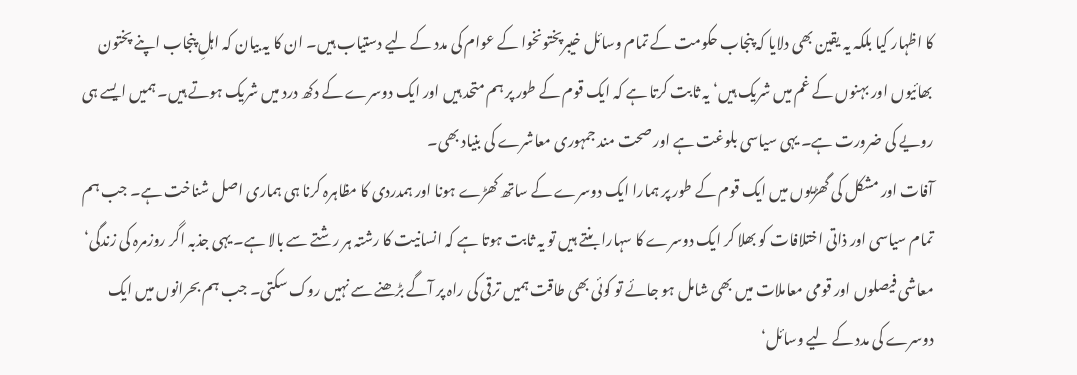کا اظہار کیا بلکہ یہ یقین بھی دلایا کہ پنجاب حکومت کے تمام وسائل خیبرپختونخوا کے عوام کی مدد کے لیے دستیاب ہیں۔ ان کا یہ بیان کہ اہلِ پنجاب اپنے پختون بھائیوں اور بہنوں کے غم میں شریک ہیں‘ یہ ثابت کرتا ہے کہ ایک قوم کے طور پر ہم متحد ہیں اور ایک دوسرے کے دکھ درد میں شریک ہوتے ہیں۔ ہمیں ایسے ہی رویے کی ضرورت ہے۔ یہی سیاسی بلوغت ہے اور صحت مند جمہوری معاشرے کی بنیاد بھی۔
آفات اور مشکل کی گھڑیوں میں ایک قوم کے طور پر ہمارا ایک دوسرے کے ساتھ کھڑے ہونا اور ہمدردی کا مظاہرہ کرنا ہی ہماری اصل شناخت ہے۔ جب ہم تمام سیاسی اور ذاتی اختلافات کو بھلا کر ایک دوسرے کا سہارا بنتے ہیں تو یہ ثابت ہوتا ہے کہ انسانیت کا رشتہ ہر رشتے سے بالا ہے۔ یہی جذبہ اگر روزمرہ کی زندگی‘ معاشی فیصلوں اور قومی معاملات میں بھی شامل ہو جائے تو کوئی بھی طاقت ہمیں ترقی کی راہ پر آگے بڑھنے سے نہیں روک سکتی۔ جب ہم بحرانوں میں ایک دوسرے کی مدد کے لیے وسائل‘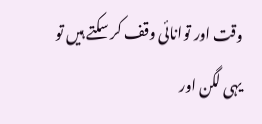وقت اور توانائی وقف کر سکتے ہیں تو یہی لگن اور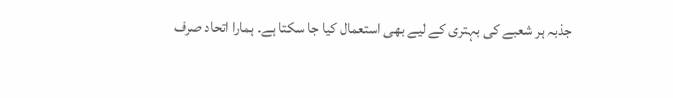جذبہ ہر شعبے کی بہتری کے لیے بھی استعمال کیا جا سکتا ہے۔ ہمارا اتحاد صرف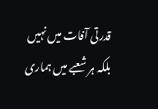قدرتی آفات میں نہیں بلکہ ہر شعبے میں ہماری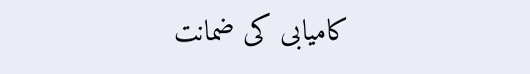کامیابی کی ضمانت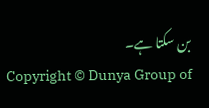بن سکتا ہے۔
Copyright © Dunya Group of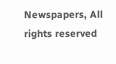Newspapers, All rights reserved